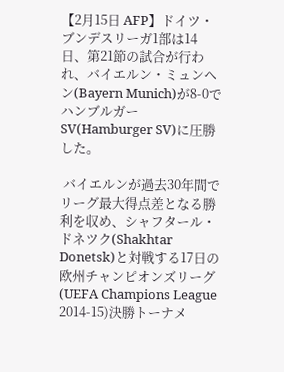【2月15日 AFP】ドイツ・ブンデスリーガ1部は14日、第21節の試合が行われ、バイエルン・ミュンヘン(Bayern Munich)が8-0でハンブルガーSV(Hamburger SV)に圧勝した。

 バイエルンが過去30年間でリーグ最大得点差となる勝利を収め、シャフタール・ドネツク(Shakhtar Donetsk)と対戦する17日の欧州チャンピオンズリーグ(UEFA Champions League 2014-15)決勝トーナメ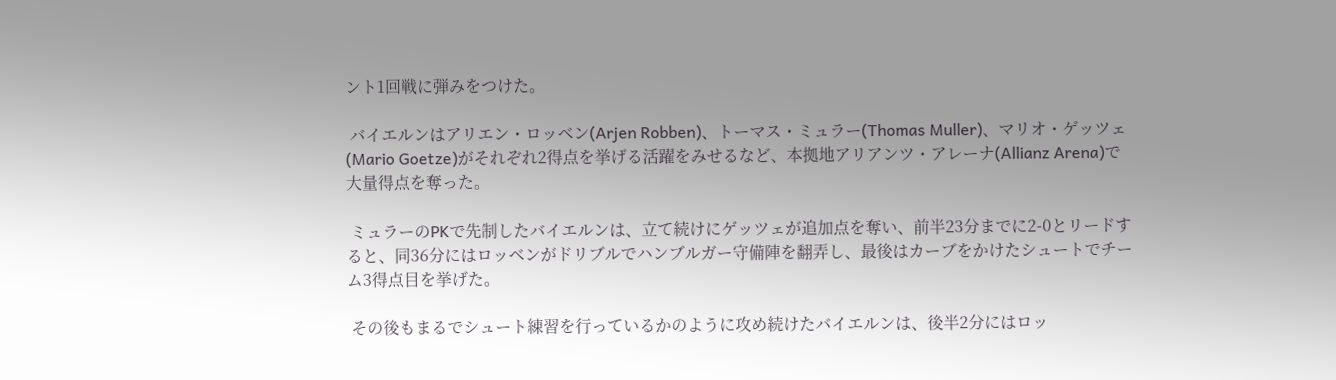ント1回戦に弾みをつけた。

 バイエルンはアリエン・ロッベン(Arjen Robben)、トーマス・ミュラー(Thomas Muller)、マリオ・ゲッツェ(Mario Goetze)がそれぞれ2得点を挙げる活躍をみせるなど、本拠地アリアンツ・アレーナ(Allianz Arena)で大量得点を奪った。

 ミュラーのPKで先制したバイエルンは、立て続けにゲッツェが追加点を奪い、前半23分までに2-0とリードすると、同36分にはロッベンがドリブルでハンブルガー守備陣を翻弄し、最後はカーブをかけたシュートでチーム3得点目を挙げた。

 その後もまるでシュート練習を行っているかのように攻め続けたバイエルンは、後半2分にはロッ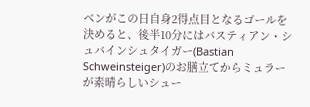ベンがこの日自身2得点目となるゴールを決めると、後半10分にはバスティアン・シュバインシュタイガー(Bastian Schweinsteiger)のお膳立てからミュラーが素晴らしいシュー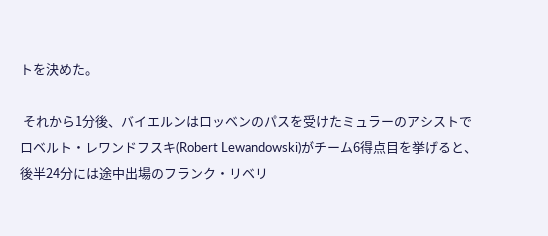トを決めた。

 それから1分後、バイエルンはロッベンのパスを受けたミュラーのアシストでロベルト・レワンドフスキ(Robert Lewandowski)がチーム6得点目を挙げると、後半24分には途中出場のフランク・リベリ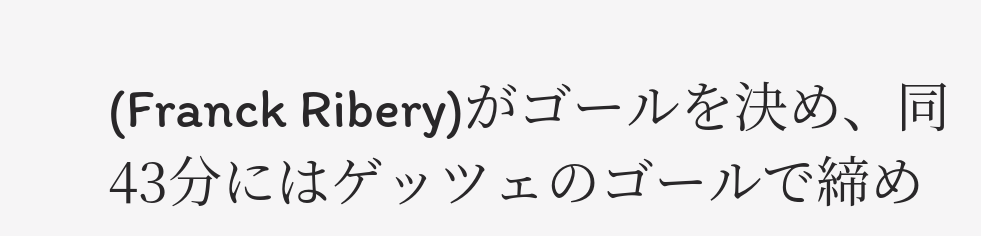(Franck Ribery)がゴールを決め、同43分にはゲッツェのゴールで締め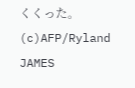くくった。(c)AFP/Ryland JAMES